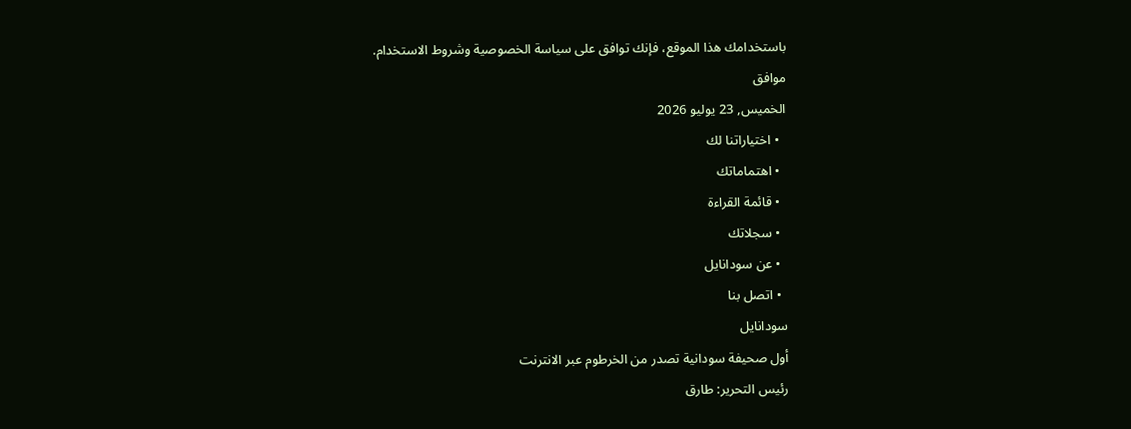باستخدامك هذا الموقع، فإنك توافق على سياسة الخصوصية وشروط الاستخدام.
موافق
الخميس, 23 يوليو 2026
  • اختياراتنا لك
  • اهتماماتك
  • قائمة القراءة
  • سجلاتك
  • عن سودانايل
  • اتصل بنا
سودانايل
أول صحيفة سودانية تصدر من الخرطوم عبر الانترنت
رئيس التحرير: طارق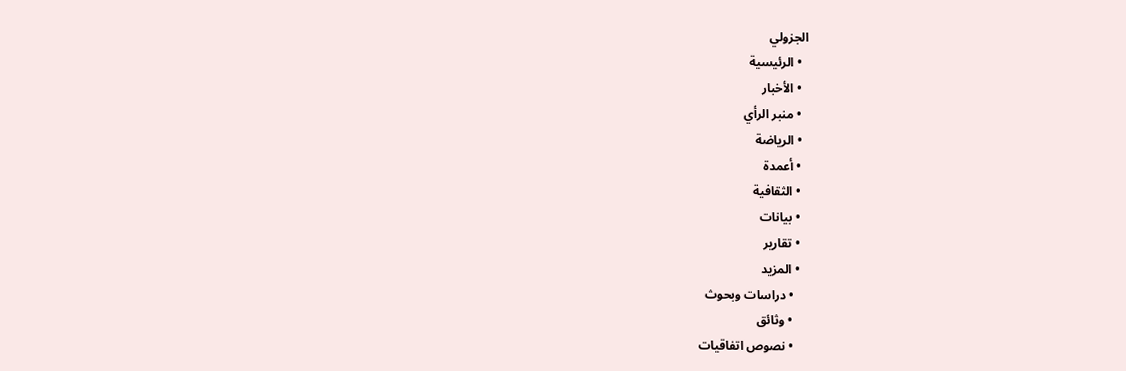الجزولي
  • الرئيسية
  • الأخبار
  • منبر الرأي
  • الرياضة
  • أعمدة
  • الثقافية
  • بيانات
  • تقارير
  • المزيد
    • دراسات وبحوث
    • وثائق
    • نصوص اتفاقيات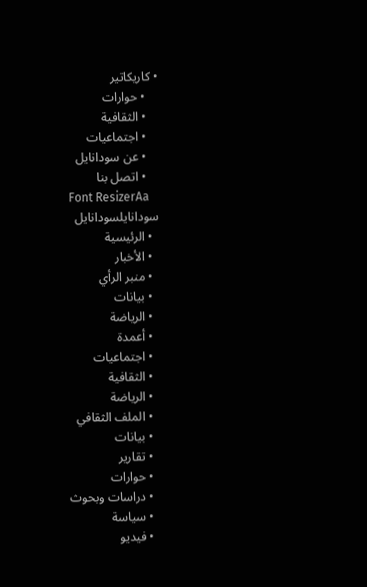• كاريكاتير
    • حوارات
    • الثقافية
    • اجتماعيات
    • عن سودانايل
    • اتصل بنا
Font ResizerAa
سودانايلسودانايل
  • الرئيسية
  • الأخبار
  • منبر الرأي
  • بيانات
  • الرياضة
  • أعمدة
  • اجتماعيات
  • الثقافية
  • الرياضة
  • الملف الثقافي
  • بيانات
  • تقارير
  • حوارات
  • دراسات وبحوث
  • سياسة
  • فيديو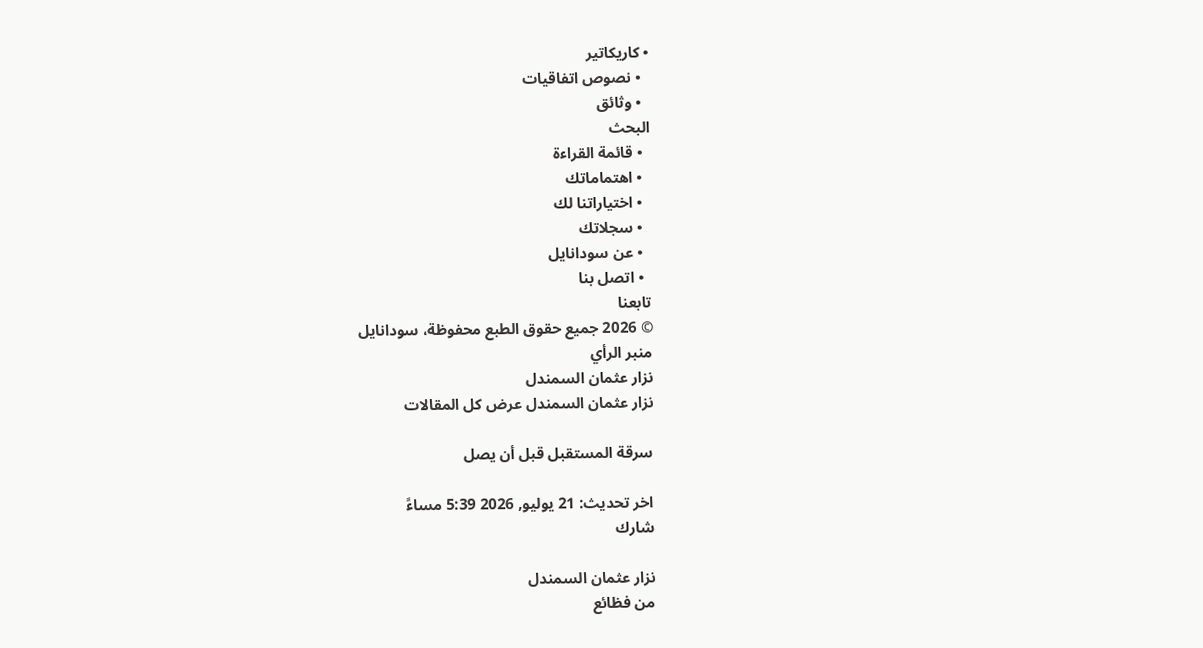• كاريكاتير
  • نصوص اتفاقيات
  • وثائق
البحث
  • قائمة القراءة
  • اهتماماتك
  • اختياراتنا لك
  • سجلاتك
  • عن سودانايل
  • اتصل بنا
تابعنا
© 2026 جميع حقوق الطبع محفوظة، سودانايل
منبر الرأي
نزار عثمان السمندل
نزار عثمان السمندل عرض كل المقالات

سرقة المستقبل قبل أن يصل

اخر تحديث: 21 يوليو, 2026 5:39 مساءً
شارك

نزار عثمان السمندل
من فظائع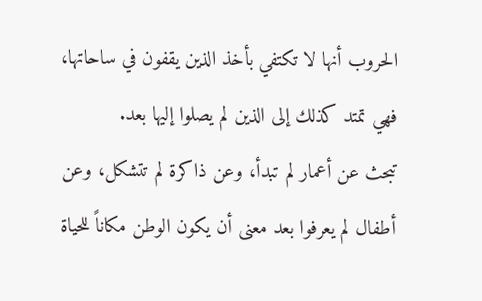الحروب أنها لا تكتفي بأخذ الذين يقفون في ساحاتها، فهي تمتد كذلك إلى الذين لم يصلوا إليها بعد.
تبحث عن أعمار لم تبدأ، وعن ذاكرة لم تتشكل، وعن أطفال لم يعرفوا بعد معنى أن يكون الوطن مكاناً للحياة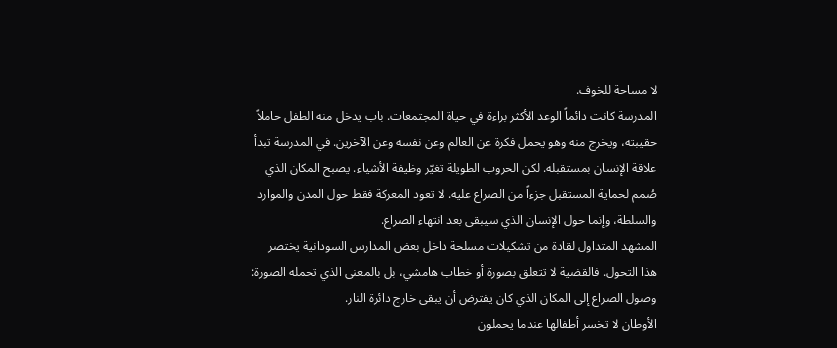لا مساحة للخوف.
المدرسة كانت دائماً الوعد الأكثر براءة في حياة المجتمعات. باب يدخل منه الطفل حاملاً حقيبته، ويخرج منه وهو يحمل فكرة عن العالم وعن نفسه وعن الآخرين. في المدرسة تبدأ علاقة الإنسان بمستقبله. لكن الحروب الطويلة تغيّر وظيفة الأشياء. يصبح المكان الذي صُمم لحماية المستقبل جزءاً من الصراع عليه. لا تعود المعركة فقط حول المدن والموارد والسلطة، وإنما حول الإنسان الذي سيبقى بعد انتهاء الصراع.
المشهد المتداول لقادة من تشكيلات مسلحة داخل بعض المدارس السودانية يختصر هذا التحول. فالقضية لا تتعلق بصورة أو خطاب هامشي، بل بالمعنى الذي تحمله الصورة: وصول الصراع إلى المكان الذي كان يفترض أن يبقى خارج دائرة النار.
الأوطان لا تخسر أطفالها عندما يحملون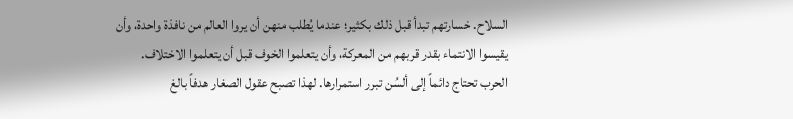السلاح. خسارتهم تبدأ قبل ذلك بكثير؛ عندما يُطلب منهن أن يروا العالم من نافذة واحدة، وأن يقيسوا الانتماء بقدر قربهم من المعركة، وأن يتعلموا الخوف قبل أن يتعلموا الاختلاف.
الحرب تحتاج دائماً إلى ألسُن تبرر استمرارها. لهذا تصبح عقول الصغار هدفاً بالغ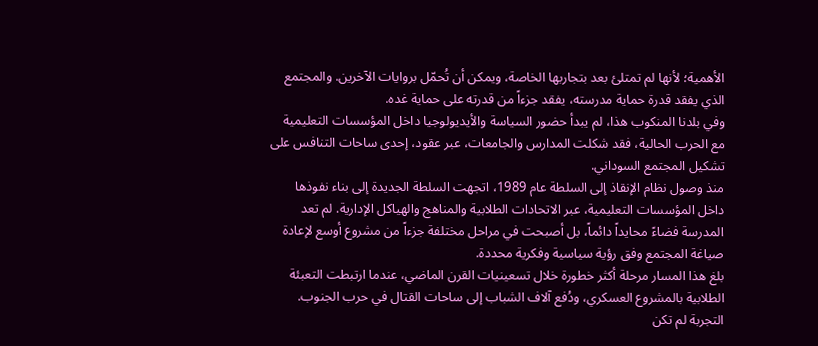الأهمية؛ لأنها لم تمتلئ بعد بتجاربها الخاصة، ويمكن أن تُحمّل بروايات الآخرين. والمجتمع الذي يفقد قدرة حماية مدرسته، يفقد جزءاً من قدرته على حماية غده.
وفي بلدنا المنكوب هذا، لم يبدأ حضور السياسة والأيديولوجيا داخل المؤسسات التعليمية مع الحرب الحالية، فقد شكلت المدارس والجامعات، عبر عقود، إحدى ساحات التنافس على تشكيل المجتمع السوداني.
منذ وصول نظام الإنقاذ إلى السلطة عام 1989، اتجهت السلطة الجديدة إلى بناء نفوذها داخل المؤسسات التعليمية، عبر الاتحادات الطلابية والمناهج والهياكل الإدارية. لم تعد المدرسة فضاءً محايداً دائماً، بل أصبحت في مراحل مختلفة جزءاً من مشروع أوسع لإعادة صياغة المجتمع وفق رؤية سياسية وفكرية محددة.
بلغ هذا المسار مرحلة أكثر خطورة خلال تسعينيات القرن الماضي، عندما ارتبطت التعبئة الطلابية بالمشروع العسكري، ودُفع آلاف الشباب إلى ساحات القتال في حرب الجنوب.
التجربة لم تكن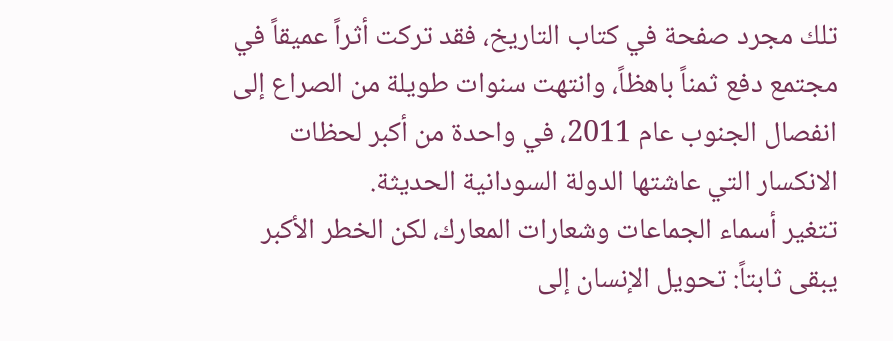تلك مجرد صفحة في كتاب التاريخ، فقد تركت أثراً عميقاً في مجتمع دفع ثمناً باهظاً، وانتهت سنوات طويلة من الصراع إلى انفصال الجنوب عام 2011، في واحدة من أكبر لحظات الانكسار التي عاشتها الدولة السودانية الحديثة.
تتغير أسماء الجماعات وشعارات المعارك، لكن الخطر الأكبر يبقى ثابتاً: تحويل الإنسان إلى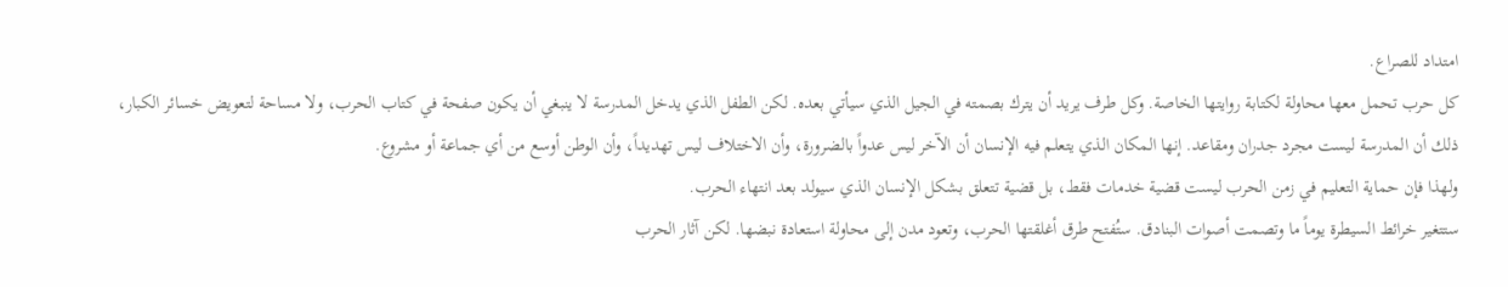امتداد للصراع.
كل حرب تحمل معها محاولة لكتابة روايتها الخاصة. وكل طرف يريد أن يترك بصمته في الجيل الذي سيأتي بعده. لكن الطفل الذي يدخل المدرسة لا ينبغي أن يكون صفحة في كتاب الحرب، ولا مساحة لتعويض خسائر الكبار، ذلك أن المدرسة ليست مجرد جدران ومقاعد. إنها المكان الذي يتعلم فيه الإنسان أن الآخر ليس عدواً بالضرورة، وأن الاختلاف ليس تهديداً، وأن الوطن أوسع من أي جماعة أو مشروع.
ولهذا فإن حماية التعليم في زمن الحرب ليست قضية خدمات فقط، بل قضية تتعلق بشكل الإنسان الذي سيولد بعد انتهاء الحرب.
ستتغير خرائط السيطرة يوماً ما وتصمت أصوات البنادق. ستُفتح طرق أغلقتها الحرب، وتعود مدن إلى محاولة استعادة نبضها. لكن آثار الحرب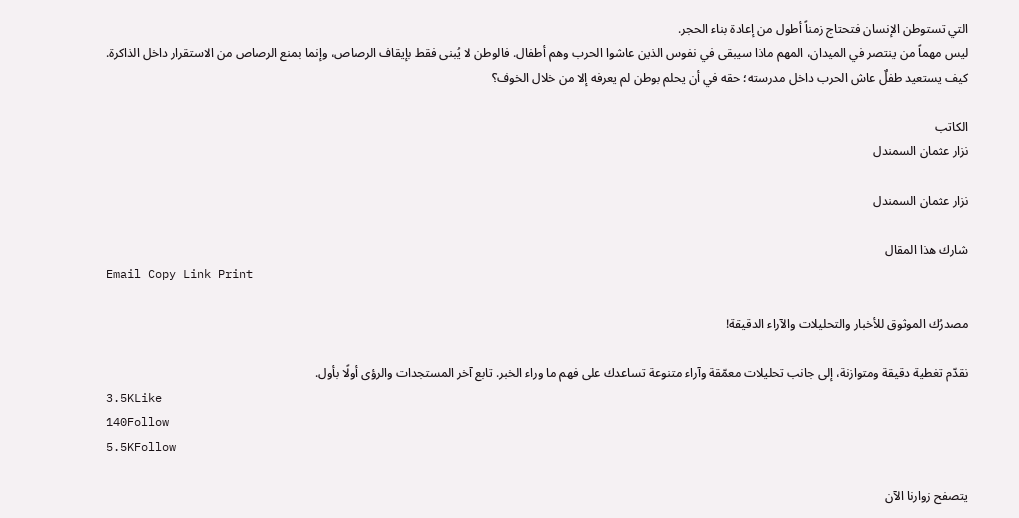التي تستوطن الإنسان فتحتاج زمناً أطول من إعادة بناء الحجر.
ليس مهماً من ينتصر في الميدان، المهم ماذا سيبقى في نفوس الذين عاشوا الحرب وهم أطفال. فالوطن لا يُبنى فقط بإيقاف الرصاص، وإنما بمنع الرصاص من الاستقرار داخل الذاكرة.
كيف يستعيد طفلٌ عاش الحرب داخل مدرسته؛ حقه في أن يحلم بوطن لم يعرفه إلا من خلال الخوف؟

الكاتب
نزار عثمان السمندل

نزار عثمان السمندل

شارك هذا المقال
Email Copy Link Print

مصدرُك الموثوق للأخبار والتحليلات والآراء الدقيقة!

نقدّم تغطية دقيقة ومتوازنة، إلى جانب تحليلات معمّقة وآراء متنوعة تساعدك على فهم ما وراء الخبر. تابع آخر المستجدات والرؤى أولًا بأول.
3.5KLike
140Follow
5.5KFollow

يتصفح زوارنا الآن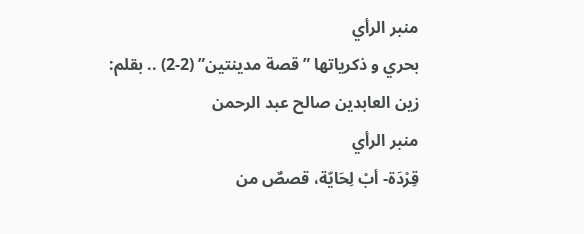منبر الرأي
بحري و ذكرياتها ” قصة مدينتين” (2-2) .. بقلم: زين العابدين صالح عبد الرحمن
منبر الرأي
قِرْدَة- أبْ لِحَايّة، قصصٌ من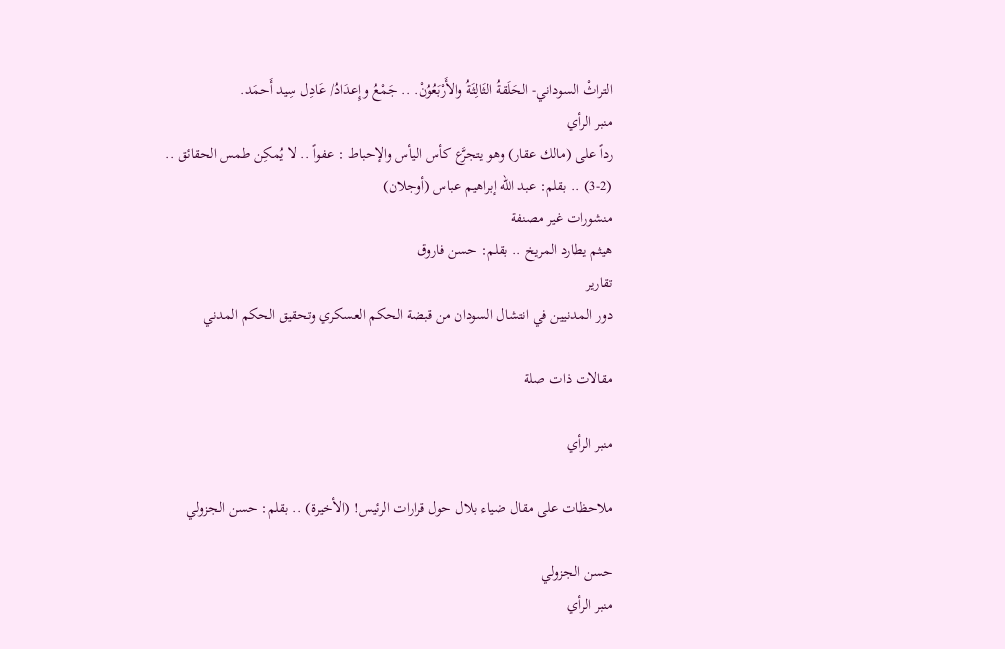التراثْ السوداني- الحَلَقةُ الثَالِثَةُ والأَرْبَعُوُنْ. .. جَمْعُ وإِعدَادُ/ عَادِل سِيد أَحمَد.
منبر الرأي
رداً على (مالك عقار) وهو يتجرَّع كأس اليأس والإحباط : عفواً .. لا يُمكِن طمس الحقائق .. (2-3) .. بقلم: عبد الله إبراهيم عباس (أوجلان)
منشورات غير مصنفة
هيثم يطارد المريخ .. بقلم: حسن فاروق
تقارير
دور المدنيين في انتشال السودان من قبضة الحكم العسكري وتحقيق الحكم المدني

مقالات ذات صلة

منبر الرأي

ملاحظات على مقال ضياء بلال حول قرارات الرئيس! (الأخيرة) .. بقلم: حسن الجزولي

حسن الجزولي
منبر الرأي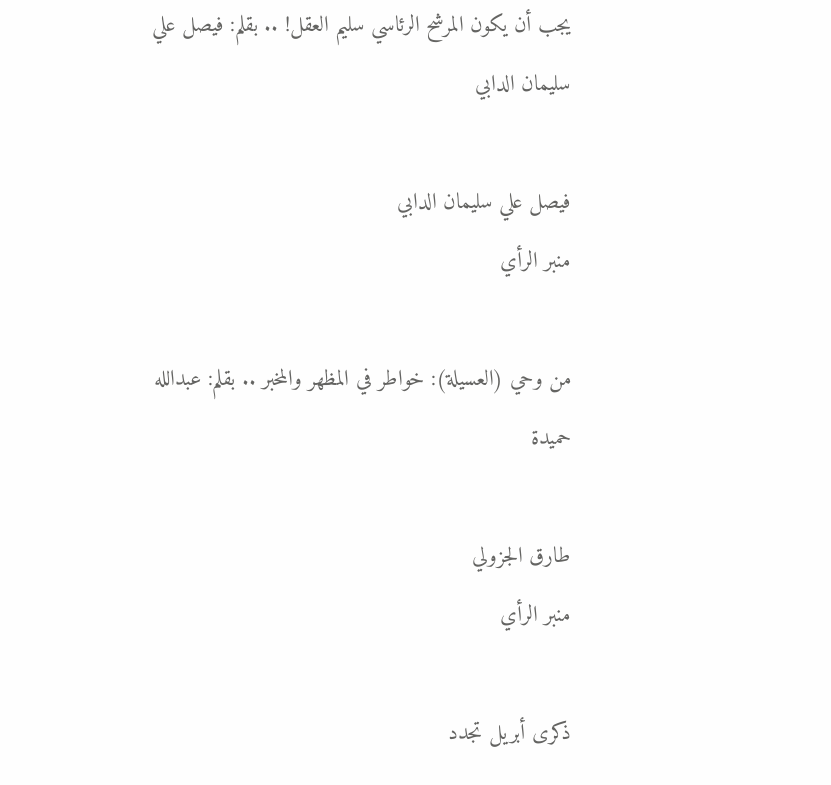يجب أن يكون المرشح الرئاسي سليم العقل! .. بقلم: فيصل علي سليمان الدابي

فيصل علي سليمان الدابي
منبر الرأي

من وحي (العسيلة): خواطر في المظهر والمخبر .. بقلم: عبدالله حميدة

طارق الجزولي
منبر الرأي

ذكرى أبريل تجدد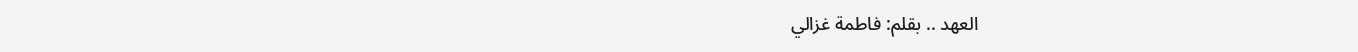العهد .. بقلم: فاطمة غزالي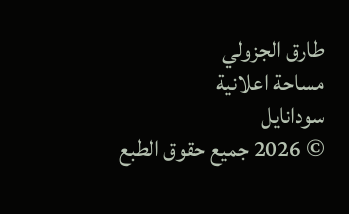طارق الجزولي
مساحة اعلانية
سودانايل
© 2026 جميع حقوق الطبع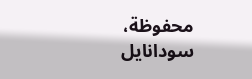محفوظة، سودانايل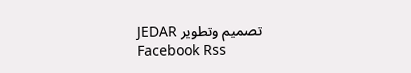تصميم وتطوير JEDAR
Facebook Rss